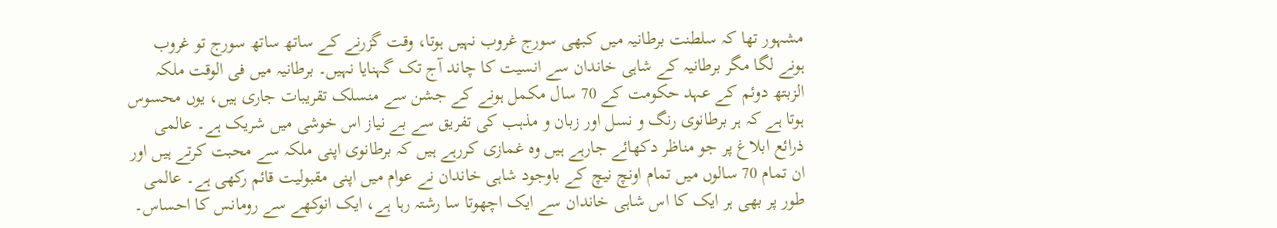مشہور تھا کہ سلطنت برطانیہ میں کبھی سورج غروب نہیں ہوتا، وقت گزرنے کے ساتھ ساتھ سورج تو غروب ہونے لگا مگر برطانیہ کے شاہی خاندان سے انسیت کا چاند آج تک گہنایا نہیں۔ برطانیہ میں فی الوقت ملکہ الزبتھ دوئم کے عہد حکومت کے 70 سال مکمل ہونے کے جشن سے منسلک تقریبات جاری ہیں، یوں محسوس ہوتا ہے کہ ہر برطانوی رنگ و نسل اور زبان و مذہب کی تفریق سے بے نیاز اس خوشی میں شریک ہے۔ عالمی ذرائع ابلاغ پر جو مناظر دکھائے جارہے ہیں وہ غمازی کررہے ہیں کہ برطانوی اپنی ملکہ سے محبت کرتے ہیں اور ان تمام 70 سالوں میں تمام اونچ نیچ کے باوجود شاہی خاندان نے عوام میں اپنی مقبولیت قائم رکھی ہے۔ عالمی طور پر بھی ہر ایک کا اس شاہی خاندان سے ایک اچھوتا سا رشتہ رہا ہے، ایک انوکھے سے رومانس کا احساس۔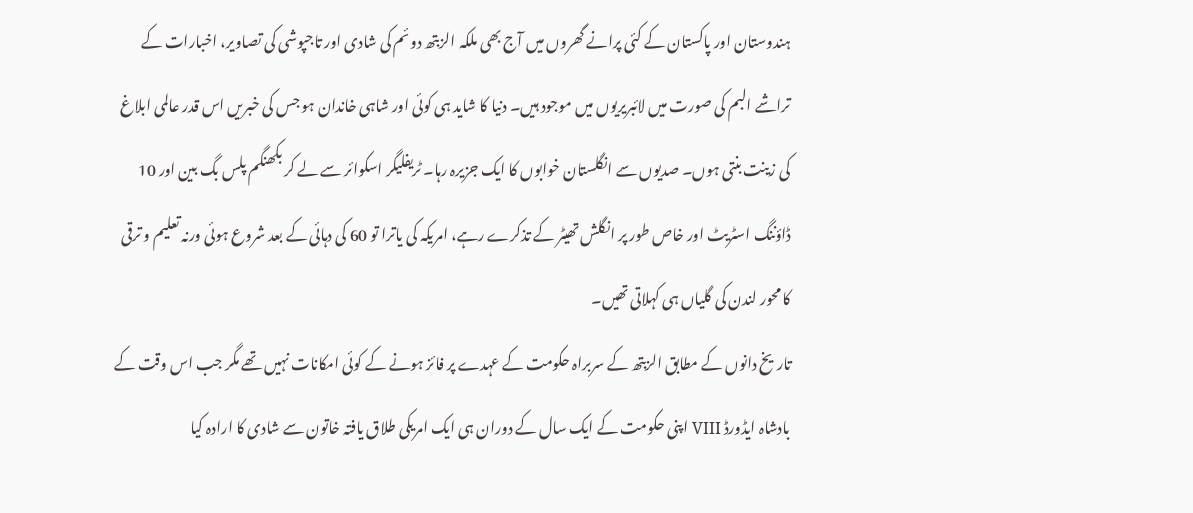ہندوستان اور پاکستان کے کئی پرانے گھروں میں آج بھی ملکہ الزبتھ دوئم کی شادی اور تاجپوشی کی تصاویر، اخبارات کے تراشے البم کی صورت میں لائبریریوں میں موجود ہیں۔ دنیا کا شاید ہی کوئی اور شاہی خاندان ہو جس کی خبریں اس قدر عالمی ابلاغ کی زینت بنتی ہوں۔ صدیوں سے انگلستان خوابوں کا ایک جزیرہ رہا۔ ٹریفلیگر اسکوائر سے لے کر بکھنگم پلس بگ بین اور 10 ڈاؤننگ اسٹریٹ اور خاص طور پر انگلش تھیٹر کے تذکرے رہے، امریکہ کی یاترا تو 60 کی دہائی کے بعد شروع ہوئی ورنہ تعلیم و ترقی کا محور لندن کی گلیاں ہی کہلاتی تھیں۔
تاریخ دانوں کے مطابق الزبتھ کے سربراہ حکومت کے عہدے پر فائز ہونے کے کوئی امکانات نہیں تھے مگر جب اس وقت کے بادشاہ ایڈورڈ VIII اپنی حکومت کے ایک سال کے دوران ہی ایک امریکی طلاق یافتہ خاتون سے شادی کا ارادہ کیا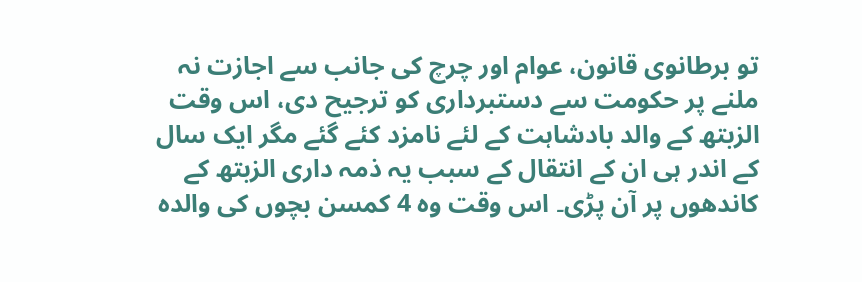تو برطانوی قانون، عوام اور چرچ کی جانب سے اجازت نہ ملنے پر حکومت سے دستبرداری کو ترجیح دی، اس وقت الزبتھ کے والد بادشاہت کے لئے نامزد کئے گئے مگر ایک سال کے اندر ہی ان کے انتقال کے سبب یہ ذمہ داری الزبتھ کے کاندھوں پر آن پڑی۔ اس وقت وہ 4 کمسن بچوں کی والدہ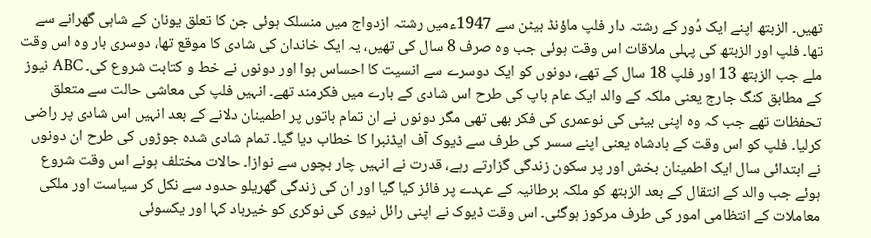تھیں۔ الزبتھ اپنے ایک دُور کے رشتہ دار فلپ ماؤنڈ بیٹن سے 1947ءمیں رشتہ ازدواج میں منسلک ہوئی جن کا تعلق یونان کے شاہی گھرانے سے تھا۔ فلپ اور الزبتھ کی پہلی ملاقات اس وقت ہوئی جب وہ صرف 8 سال کی تھیں، یہ ایک خاندان کی شادی کا موقع تھا، دوسری بار وہ اس وقت ملے جب الزبتھ 13 اور فلپ 18 سال کے تھے، دونوں کو ایک دوسرے سے انسیت کا احساس ہوا اور دونوں نے خط و کتابت شروع کی۔ ABC نیوز کے مطابق کنگ جارج یعنی ملکہ کے والد ایک عام باپ کی طرح اس شادی کے بارے میں فکرمند تھے۔ انہیں فلپ کی معاشی حالت سے متعلق تحفظات تھے جب کہ وہ اپنی بیٹی کی نوعمری کی فکر بھی تھی مگر دونوں نے ان تمام باتوں پر اطمینان دلانے کے بعد انہیں اس شادی پر راضی کرلیا۔ فلپ کو اس وقت کے بادشاہ یعنی اپنے سسر کی طرف سے ڈیوک آف ایڈنبرا کا خطاب دیا گیا۔ تمام شادی شدہ جوڑوں کی طرح ان دونوں نے ابتدائی سال ایک اطمینان بخش اور پر سکون زندگی گزارتے رہے، قدرت نے انہیں چار بچوں سے نوازا۔ حالات مختلف ہونے اس وقت شروع ہوئے جب والد کے انتقال کے بعد الزبتھ کو ملکہ برطانیہ کے عہدے پر فائز کیا گیا اور ان کی زندگی گھریلو حدود سے نکل کر سیاست اور ملکی معاملات کے انتظامی امور کی طرف مرکوز ہوگئی۔ اس وقت ڈیوک نے اپنی رائل نیوی کی نوکری کو خیرباد کہا اور یکسوئی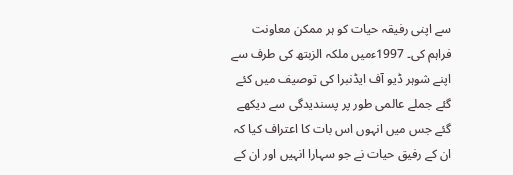سے اپنی رفیقہ حیات کو ہر ممکن معاونت فراہم کی۔ 1997ءمیں ملکہ الزبتھ کی طرف سے اپنے شوہر ڈیو آف ایڈنبرا کی توصیف میں کئے گئے جملے عالمی طور پر پسندیدگی سے دیکھے گئے جس میں انہوں اس بات کا اعتراف کیا کہ ان کے رفیق حیات نے جو سہارا انہیں اور ان کے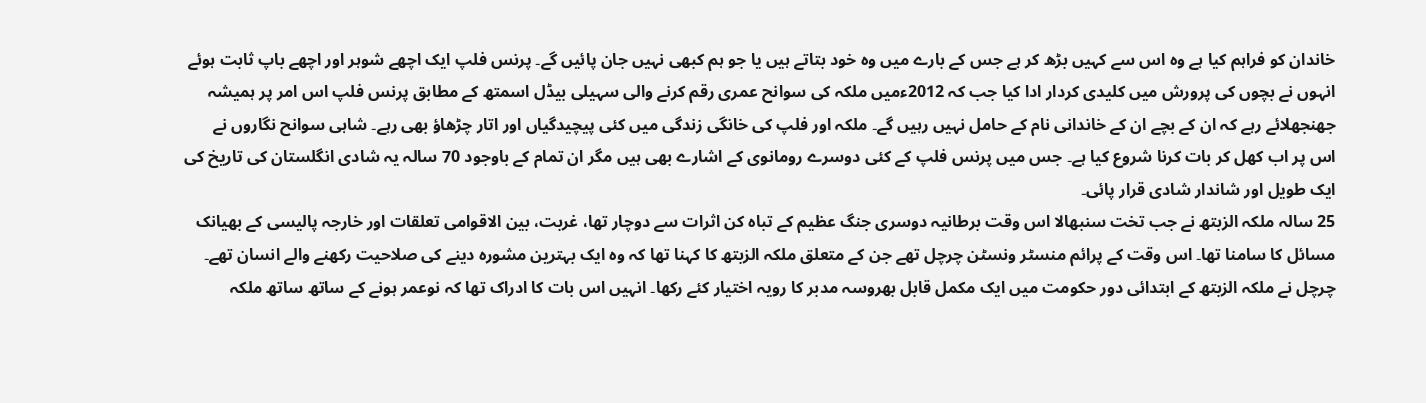خاندان کو فراہم کیا ہے وہ اس سے کہیں بڑھ کر ہے جس کے بارے میں وہ خود بتاتے ہیں یا جو ہم کبھی نہیں جان پائیں گے۔ پرنس فلپ ایک اچھے شوہر اور اچھے باپ ثابت ہوئے انہوں نے بچوں کی پرورش میں کلیدی کردار ادا کیا جب کہ 2012ءمیں ملکہ کی سوانح عمری رقم کرنے والی سہیلی بیڈل اسمتھ کے مطابق پرنس فلپ اس امر پر ہمیشہ جھنجھلائے رہے کہ ان کے بچے ان کے خاندانی نام کے حامل نہیں رہیں گے۔ ملکہ اور فلپ کی خانگی زندگی میں کئی پیچیدگیاں اور اتار چڑھاؤ بھی رہے۔ شاہی سوانح نگاروں نے اس پر اب کھل کر بات کرنا شروع کیا ہے۔ جس میں پرنس فلپ کے کئی دوسرے رومانوی کے اشارے بھی ہیں مگر ان تمام کے باوجود 70 سالہ یہ شادی انگلستان کی تاریخ کی ایک طویل اور شاندار شادی قرار پائی۔
25 سالہ ملکہ الزبتھ نے جب تخت سنبھالا اس وقت برطانیہ دوسری جنگ عظیم کے تباہ کن اثرات سے دوچار تھا، غربت، بین الاقوامی تعلقات اور خارجہ پالیسی کے بھیانک مسائل کا سامنا تھا۔ اس وقت کے پرائم منسٹر ونسٹن چرچل تھے جن کے متعلق ملکہ الزبتھ کا کہنا تھا کہ وہ ایک بہترین مشورہ دینے کی صلاحیت رکھنے والے انسان تھے۔ چرچل نے ملکہ الزبتھ کے ابتدائی دور حکومت میں ایک مکمل قابل بھروسہ مدبر کا رویہ اختیار کئے رکھا۔ انہیں اس بات کا ادراک تھا کہ نوعمر ہونے کے ساتھ ساتھ ملکہ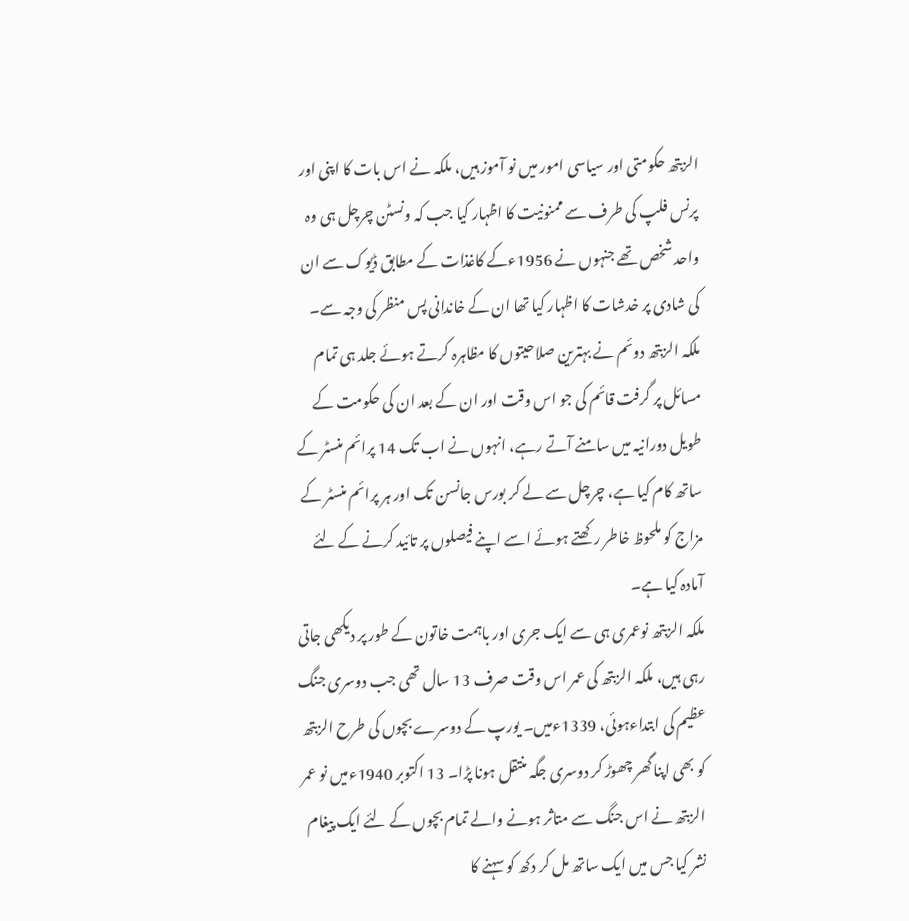الزبتھ حکومتی اور سیاسی امور میں نو آموز ہیں، ملکہ نے اس بات کا اپنی اور پرنس فلپ کی طرف سے ممنونیت کا اظہار کیا جب کہ ونسٹن چرچل ہی وہ واحد شخص تھے جنہوں نے 1956ءکے کاغذات کے مطابق ڈیوک سے ان کی شادی پر خدشات کا اظہار کیا تھا ان کے خاندانی پس منظر کی وجہ سے۔ ملکہ الزبتھ دوئم نے بہترین صلاحیتوں کا مظاہرہ کرتے ہوئے جلد ہی تمام مسائل پر گرفت قائم کی جو اس وقت اور ان کے بعد ان کی حکومت کے طویل دورانیہ میں سامنے آتے رہے، انہوں نے اب تک 14 پرائم منسٹر کے ساتھ کام کیا ہے، چرچل سے لے کر بورس جانسن تک اور ہر پرائم منسٹر کے مزاج کو ملحوظ خاطر رکھتے ہوئے اسے اپنے فیصلوں پر تائید کرنے کے لئے آمادہ کیا ہے۔
ملکہ الزبتھ نوعمری ہی سے ایک جری اور باہمت خاتون کے طور پر دیکھی جاتی رہی ہیں، ملکہ الزبتھ کی عمر اس وقت صرف 13 سال تھی جب دوسری جنگ عظیم کی ابتداءہوئی، 1339ءمیں۔ یورپ کے دوسرے بچوں کی طرح الزبتھ کو بھی اپنا گھر چھوڑ کر دوسری جگہ منتقل ہونا پڑا۔ 13 اکتوبر 1940ءمیں نو عمر الزبتھ نے اس جنگ سے متاثر ہونے والے تمام بچوں کے لئے ایک پیغام نشر کیا جس میں ایک ساتھ مل کر دکھ کو سہنے کا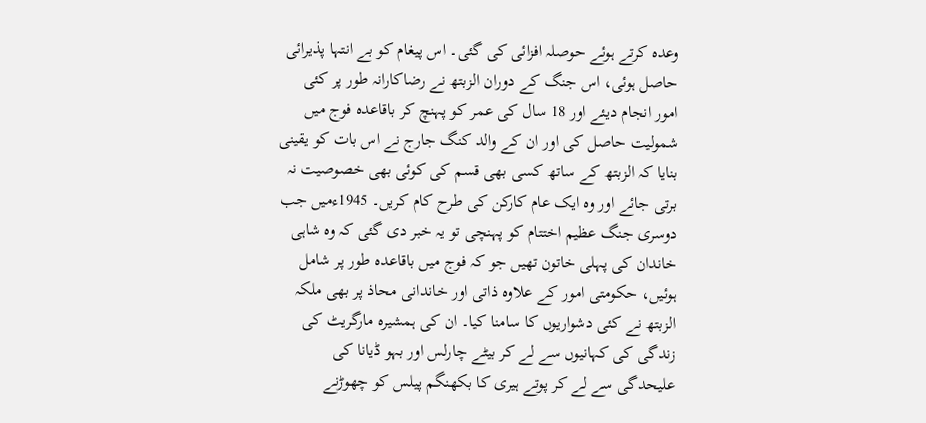وعدہ کرتے ہوئے حوصلہ افزائی کی گئی۔ اس پیغام کو بے انتہا پذیرائی حاصل ہوئی، اس جنگ کے دوران الزبتھ نے رضاکارانہ طور پر کئی امور انجام دیئے اور 18 سال کی عمر کو پہنچ کر باقاعدہ فوج میں شمولیت حاصل کی اور ان کے والد کنگ جارج نے اس بات کو یقینی بنایا کہ الزبتھ کے ساتھ کسی بھی قسم کی کوئی بھی خصوصیت نہ برتی جائے اور وہ ایک عام کارکن کی طرح کام کریں۔ 1945ءمیں جب دوسری جنگ عظیم اختتام کو پہنچی تو یہ خبر دی گئی کہ وہ شاہی خاندان کی پہلی خاتون تھیں جو کہ فوج میں باقاعدہ طور پر شامل ہوئیں، حکومتی امور کے علاوہ ذاتی اور خاندانی محاذ پر بھی ملکہ الزبتھ نے کئی دشواریوں کا سامنا کیا۔ ان کی ہمشیرہ مارگریٹ کی زندگی کی کہانیوں سے لے کر بیٹے چارلس اور بہو ڈیانا کی علیحدگی سے لے کر پوتے ہیری کا بکھنگم پیلس کو چھوڑنے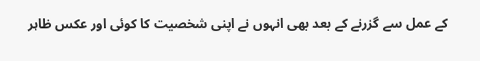کے عمل سے گزرنے کے بعد بھی انہوں نے اپنی شخصیت کا کوئی اور عکس ظاہر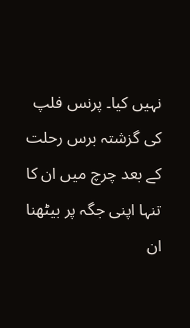نہیں کیا۔ پرنس فلپ کی گزشتہ برس رحلت کے بعد چرچ میں ان کا تنہا اپنی جگہ پر بیٹھنا ان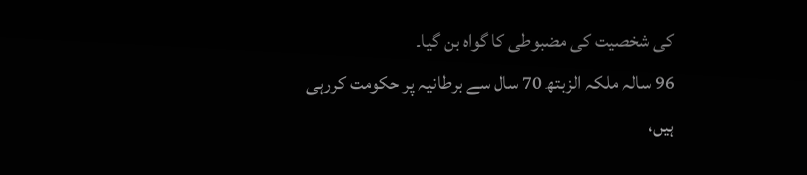کی شخصیت کی مضبوطی کا گواہ بن گیا۔
96 سالہ ملکہ الزبتھ 70 سال سے برطانیہ پر حکومت کررہی ہیں،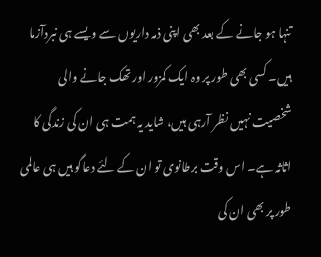تنہا ہو جانے کے بعد بھی اپنی ذمہ داریوں سے ویسے ہی نبردآزما ہیں۔ کسی بھی طور پر وہ ایک کمزور اور تھک جانے والی شخصیت نہیں نظر آرہی ہیں، شاید یہ ہمت ہی ان کی زندگی کا اثاثہ ہے۔ اس وقت برطانوی تو ان کے لئے دعاگو ہیں ہی عالمی طور پر بھی ان کی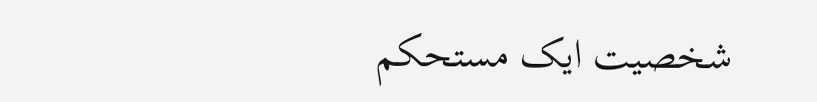شخصیت ایک مستحکم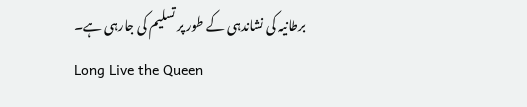برطانیہ کی نشاندہی کے طور پر تسلیم کی جارہی ہے۔
Long Live the Queen